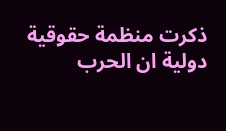ذكرت منظمة حقوقية دولية ان الحرب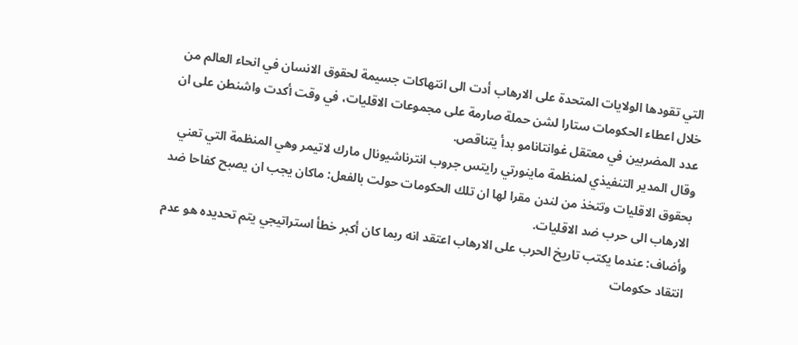التي تقودها الولايات المتحدة على الارهاب أدت الى انتهاكات جسيمة لحقوق الانسان في انحاء العالم من خلال اعطاء الحكومات ستارا لشن حملة صارمة على مجموعات الاقليات، في وقت أكدت واشنطن على ان عدد المضربين في معتقل غوانتانامو بدأ يتناقص.
وقال المدير التنفيذي لمنظمة ماينورتي رايتس جروب انترناشيونال مارك لاتيمر وهي المنظمة التي تعني بحقوق الاقليات وتتخذ من لندن مقرا لها ان تلك الحكومات حولت بالفعل: ماكان يجب ان يصبح كفاحا ضد الارهاب الى حرب ضد الاقليات.
وأضاف: عندما يكتب تاريخ الحرب على الارهاب اعتقد انه ربما كان أكبر خطأ استراتيجي يتم تحديده هو عدم انتقاد حكومات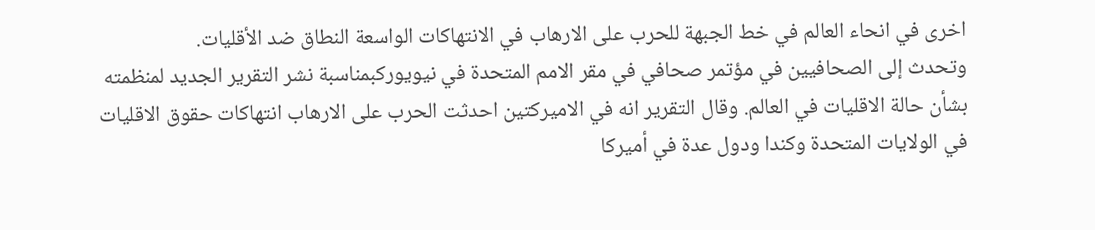اخرى في انحاء العالم في خط الجبهة للحرب على الارهاب في الانتهاكات الواسعة النطاق ضد الأقليات.
وتحدث إلى الصحافيين في مؤتمر صحافي في مقر الامم المتحدة في نيويوركبمناسبة نشر التقرير الجديد لمنظمته بشأن حالة الاقليات في العالم. وقال التقرير انه في الاميركتين احدثت الحرب على الارهاب انتهاكات حقوق الاقليات في الولايات المتحدة وكندا ودول عدة في أميركا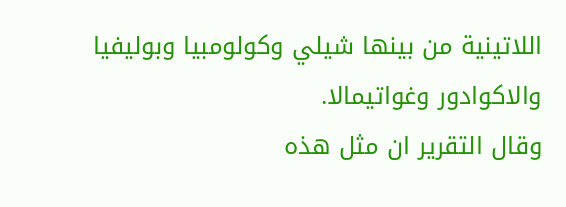اللاتينية من بينها شيلي وكولومبيا وبوليفيا والاكوادور وغواتيمالا.
وقال التقرير ان مثل هذه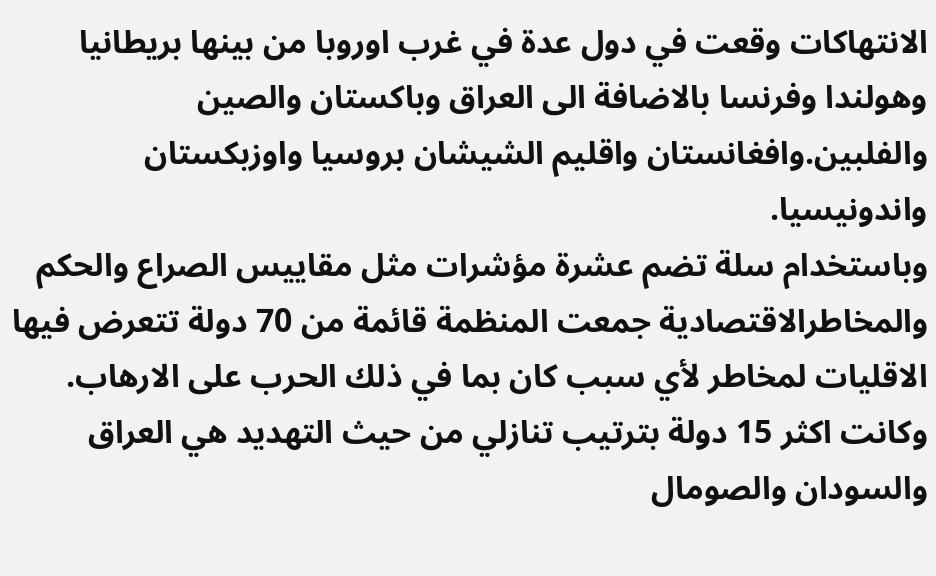الانتهاكات وقعت في دول عدة في غرب اوروبا من بينها بريطانيا وهولندا وفرنسا بالاضافة الى العراق وباكستان والصين والفلبين.وافغانستان واقليم الشيشان بروسيا واوزبكستان واندونيسيا.
وباستخدام سلة تضم عشرة مؤشرات مثل مقاييس الصراع والحكم والمخاطرالاقتصادية جمعت المنظمة قائمة من 70 دولة تتعرض فيها الاقليات لمخاطر لأي سبب كان بما في ذلك الحرب على الارهاب.
وكانت اكثر 15 دولة بترتيب تنازلي من حيث التهديد هي العراق والسودان والصومال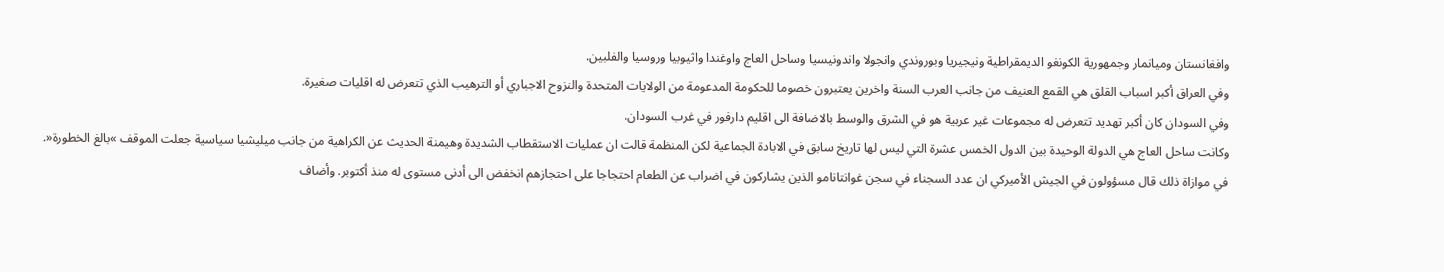وافغانستان وميانمار وجمهورية الكونغو الديمقراطية ونيجيريا وبوروندي وانجولا واندونيسيا وساحل العاج واوغندا واثيوبيا وروسيا والفلبين.
وفي العراق أكبر اسباب القلق هي القمع العنيف من جانب العرب السنة واخرين يعتبرون خصوما للحكومة المدعومة من الولايات المتحدة والنزوح الاجباري أو الترهيب الذي تتعرض له اقليات صغيرة.
وفي السودان كان أكبر تهديد تتعرض له مجموعات غير عربية هو في الشرق والوسط بالاضافة الى اقليم دارفور في غرب السودان.
وكانت ساحل العاج هي الدولة الوحيدة بين الدول الخمس عشرة التي ليس لها تاريخ سابق في الابادة الجماعية لكن المنظمة قالت ان عمليات الاستقطاب الشديدة وهيمنة الحديث عن الكراهية من جانب ميليشيا سياسية جعلت الموقف »بالغ الخطورة«.
في موازاة ذلك قال مسؤولون في الجيش الأميركي ان عدد السجناء في سجن غوانتانامو الذين يشاركون في اضراب عن الطعام احتجاجا على احتجازهم انخفض الى أدنى مستوى له منذ أكتوبر. وأضاف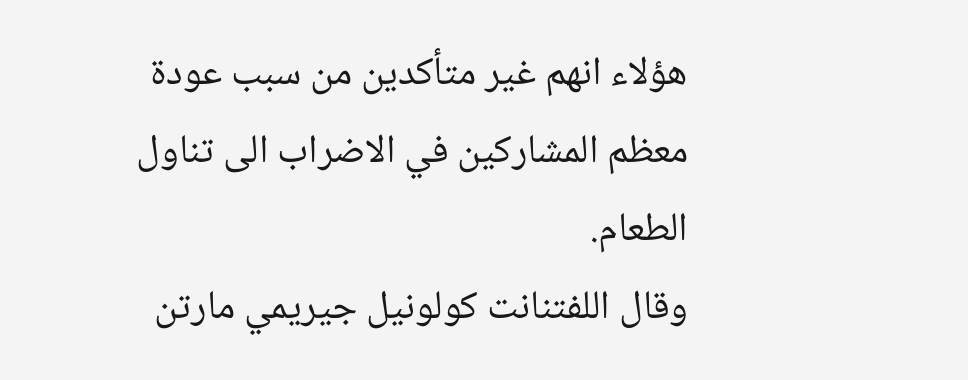هؤلاء انهم غير متأكدين من سبب عودة معظم المشاركين في الاضراب الى تناول الطعام.
وقال اللفتنانت كولونيل جيريمي مارتن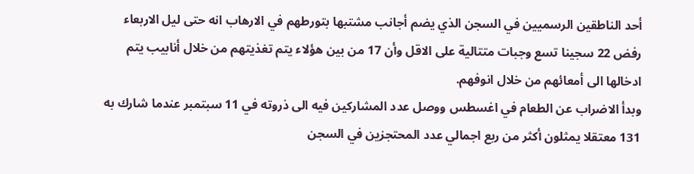أحد الناطقين الرسميين في السجن الذي يضم أجانب مشتبها بتورطهم في الارهاب انه حتى ليل الاربعاء رفض 22 سجينا تسع وجبات متتالية على الاقل وأن 17 من بين هؤلاء يتم تغذيتهم من خلال أنابيب يتم ادخالها الى أمعائهم من خلال انوفهم.
وبدأ الاضراب عن الطعام في اغسطس ووصل عدد المشاركين فيه الى ذروته في 11 سبتمبر عندما شارك به 131 معتقلا يمثلون أكثر من ربع اجمالي عدد المحتجزين في السجن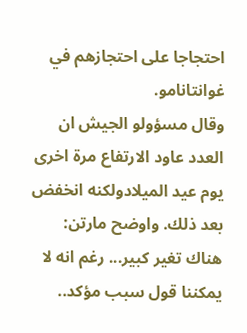احتجاجا على احتجازهم في غوانتانامو.
وقال مسؤولو الجيش ان العدد عاود الارتفاع مرة اخرى يوم عيد الميلادولكنه انخفض بعد ذلك. واوضح مارتن: هناك تغير كبير... رغم انه لا يمكننا قول سبب مؤكد..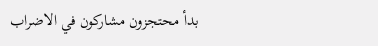بدأ محتجزون مشاركون في الاضراب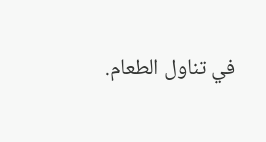في تناول الطعام.